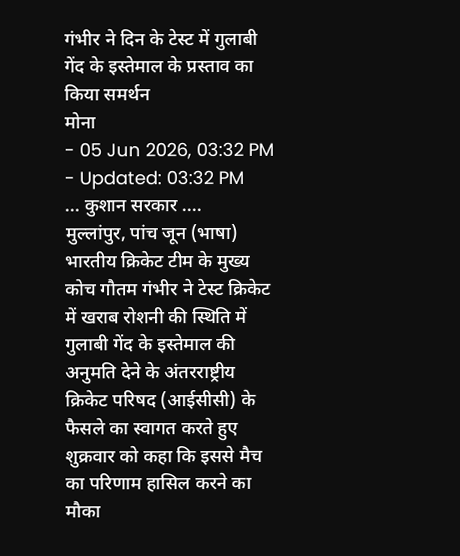गंभीर ने दिन के टेस्ट में गुलाबी गेंद के इस्तेमाल के प्रस्ताव का किया समर्थन
मोना
- 05 Jun 2026, 03:32 PM
- Updated: 03:32 PM
... कुशान सरकार ....
मुल्लांपुर, पांच जून (भाषा) भारतीय क्रिकेट टीम के मुख्य कोच गौतम गंभीर ने टेस्ट क्रिकेट में खराब रोशनी की स्थिति में गुलाबी गेंद के इस्तेमाल की अनुमति देने के अंतरराष्ट्रीय क्रिकेट परिषद (आईसीसी) के फैसले का स्वागत करते हुए शुक्रवार को कहा कि इससे मैच का परिणाम हासिल करने का मौका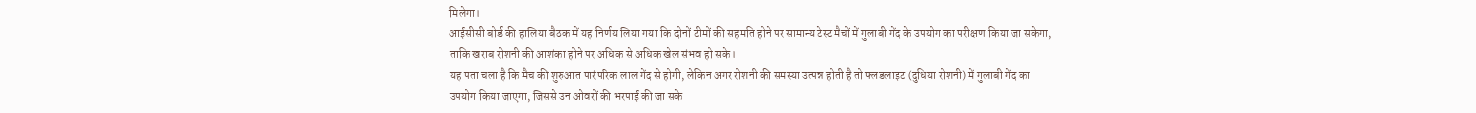मिलेगा।
आईसीसी बोर्ड की हालिया बैठक में यह निर्णय लिया गया कि दोनों टीमों की सहमति होने पर सामान्य टेस्ट मैचों में गुलाबी गेंद के उपयोग का परीक्षण किया जा सकेगा, ताकि खराब रोशनी की आशंका होने पर अधिक से अधिक खेल संभव हो सके।
यह पता चला है कि मैच की शुरुआत पारंपरिक लाल गेंद से होगी, लेकिन अगर रोशनी की समस्या उत्पन्न होती है तो फ्लडलाइट (दुधिया रोशनी) में गुलाबी गेंद का उपयोग किया जाएगा, जिससे उन ओवरों की भरपाई की जा सके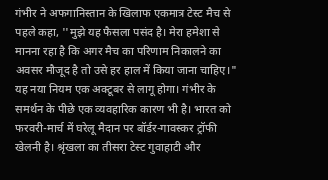गंभीर ने अफगानिस्तान के खिलाफ एकमात्र टेस्ट मैच से पहले कहा, ''मुझे यह फैसला पसंद है। मेरा हमेशा से मानना रहा है कि अगर मैच का परिणाम निकालने का अवसर मौजूद है तो उसे हर हाल में किया जाना चाहिए।"
यह नया नियम एक अक्टूबर से लागू होगा। गंभीर के समर्थन के पीछे एक व्यवहारिक कारण भी है। भारत को फरवरी-मार्च में घरेलू मैदान पर बॉर्डर-गावस्कर ट्रॉफी खेलनी है। श्रृंखला का तीसरा टेस्ट गुवाहाटी और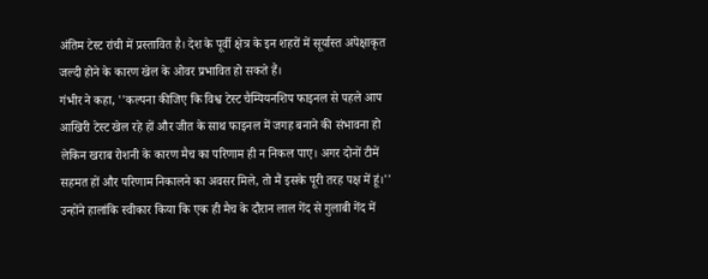अंतिम टेस्ट रांची में प्रस्तावित है। देश के पूर्वी क्षेत्र के इन शहरों में सूर्यास्त अपेक्षाकृत जल्दी होने के कारण खेल के ओवर प्रभावित हो सकते हैं।
गंभीर ने कहा, ''कल्पना कीजिए कि विश्व टेस्ट चैम्पियनशिप फाइनल से पहले आप आखिरी टेस्ट खेल रहे हों और जीत के साथ फाइनल में जगह बनाने की संभावना हो लेकिन खराब रोशनी के कारण मैच का परिणाम ही न निकल पाए। अगर दोनों टीमें सहमत हों और परिणाम निकालने का अवसर मिले, तो मैं इसके पूरी तरह पक्ष में हूं।''
उन्होंने हालांकि स्वीकार किया कि एक ही मैच के दौरान लाल गेंद से गुलाबी गेंद में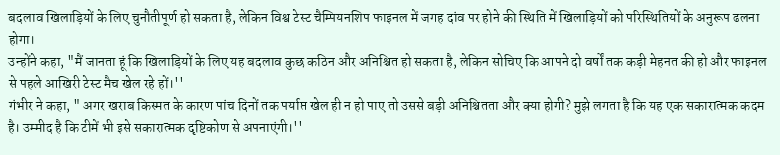बदलाव खिलाड़ियों के लिए चुनौतीपूर्ण हो सकता है, लेकिन विश्व टेस्ट चैम्पियनशिप फाइनल में जगह दांव पर होने की स्थिति में खिलाड़ियों को परिस्थितियों के अनुरूप ढलना होगा।
उन्होंने कहा, "मैं जानता हूं कि खिलाड़ियों के लिए यह बदलाव कुछ कठिन और अनिश्चित हो सकता है, लेकिन सोचिए कि आपने दो वर्षों तक कड़ी मेहनत की हो और फाइनल से पहले आखिरी टेस्ट मैच खेल रहे हों।''
गंभीर ने कहा, " अगर खराब किस्मत के कारण पांच दिनों तक पर्याप्त खेल ही न हो पाए तो उससे बड़ी अनिश्चितता और क्या होगी? मुझे लगता है कि यह एक सकारात्मक कदम है। उम्मीद है कि टीमें भी इसे सकारात्मक दृष्टिकोण से अपनाएंगी।''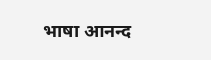भाषा आनन्द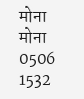मोना
मोना
0506 1532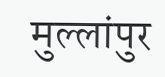मुल्लांपुर